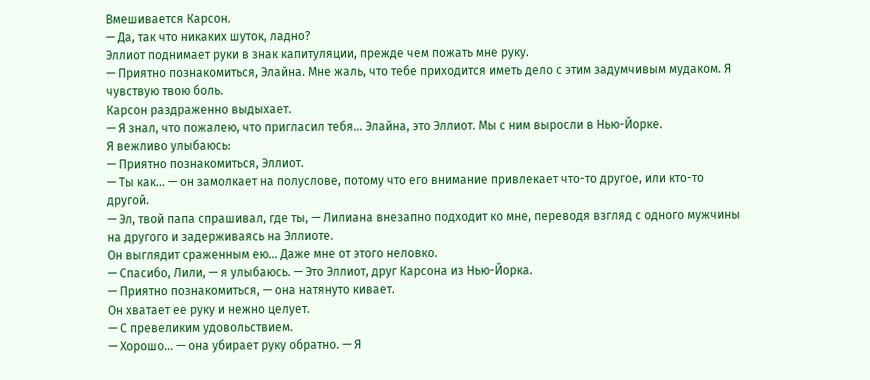Вмешивается Карсон.
— Да, так что никаких шуток, ладно?
Эллиот поднимает руки в знак капитуляции, прежде чем пожать мне руку.
— Приятно познакомиться, Элайна. Мне жаль, что тебе приходится иметь дело с этим задумчивым мудаком. Я чувствую твою боль.
Карсон раздраженно выдыхает.
— Я знал, что пожалею, что пригласил тебя… Элайна, это Эллиот. Мы с ним выросли в Нью-Йорке.
Я вежливо улыбаюсь:
— Приятно познакомиться, Эллиот.
— Ты как… — он замолкает на полуслове, потому что его внимание привлекает что-то другое, или кто-то другой.
— Эл, твой папа спрашивал, где ты, — Лилиана внезапно подходит ко мне, переводя взгляд с одного мужчины на другого и задерживаясь на Эллиоте.
Он выглядит сраженным ею… Даже мне от этого неловко.
— Спасибо, Лили, — я улыбаюсь. — Это Эллиот, друг Карсона из Нью-Йорка.
— Приятно познакомиться, — она натянуто кивает.
Он хватает ее руку и нежно целует.
— С превеликим удовольствием.
— Хорошо… — она убирает руку обратно. — Я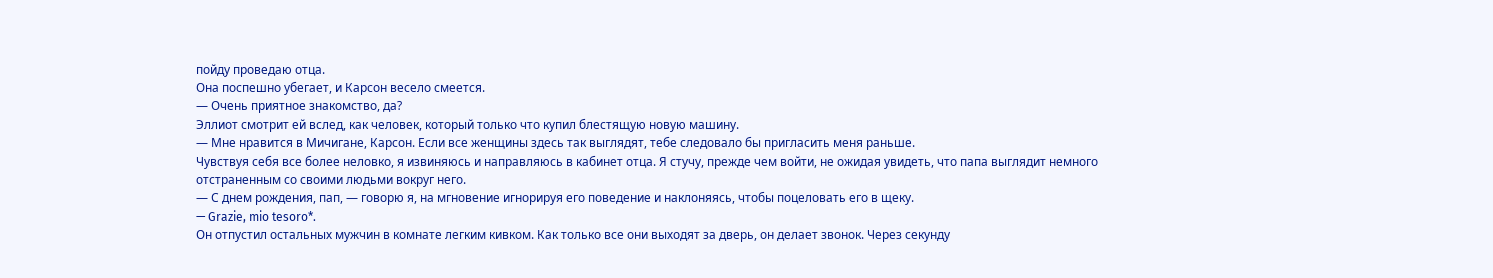пойду проведаю отца.
Она поспешно убегает, и Карсон весело смеется.
— Очень приятное знакомство, да?
Эллиот смотрит ей вслед, как человек, который только что купил блестящую новую машину.
— Мне нравится в Мичигане, Карсон. Если все женщины здесь так выглядят, тебе следовало бы пригласить меня раньше.
Чувствуя себя все более неловко, я извиняюсь и направляюсь в кабинет отца. Я стучу, прежде чем войти, не ожидая увидеть, что папа выглядит немного отстраненным со своими людьми вокруг него.
— С днем рождения, пап, — говорю я, на мгновение игнорируя его поведение и наклоняясь, чтобы поцеловать его в щеку.
— Grazie, mio tesoro*.
Он отпустил остальных мужчин в комнате легким кивком. Как только все они выходят за дверь, он делает звонок. Через секунду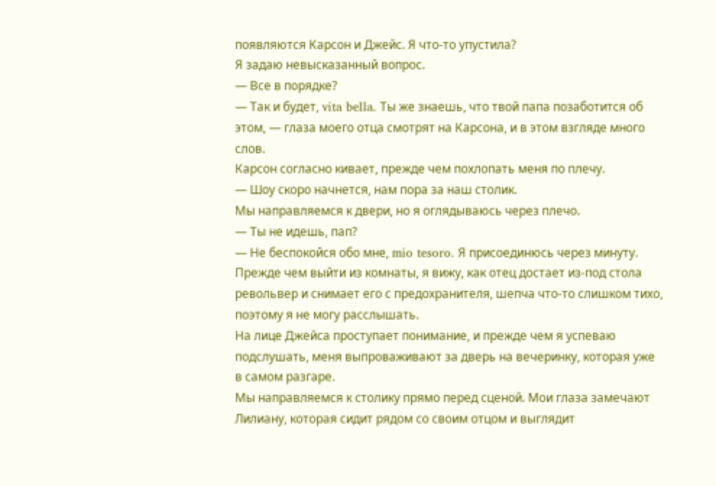появляются Карсон и Джейс. Я что-то упустила?
Я задаю невысказанный вопрос.
— Все в порядке?
— Так и будет, vita bella. Ты же знаешь, что твой папа позаботится об этом, — глаза моего отца смотрят на Карсона, и в этом взгляде много слов.
Карсон согласно кивает, прежде чем похлопать меня по плечу.
— Шоу скоро начнется, нам пора за наш столик.
Мы направляемся к двери, но я оглядываюсь через плечо.
— Ты не идешь, пап?
— Не беспокойся обо мне, mio tesoro. Я присоединюсь через минуту.
Прежде чем выйти из комнаты, я вижу, как отец достает из-под стола револьвер и снимает его с предохранителя, шепча что-то слишком тихо, поэтому я не могу расслышать.
На лице Джейса проступает понимание, и прежде чем я успеваю подслушать, меня выпроваживают за дверь на вечеринку, которая уже в самом разгаре.
Мы направляемся к столику прямо перед сценой. Мои глаза замечают Лилиану, которая сидит рядом со своим отцом и выглядит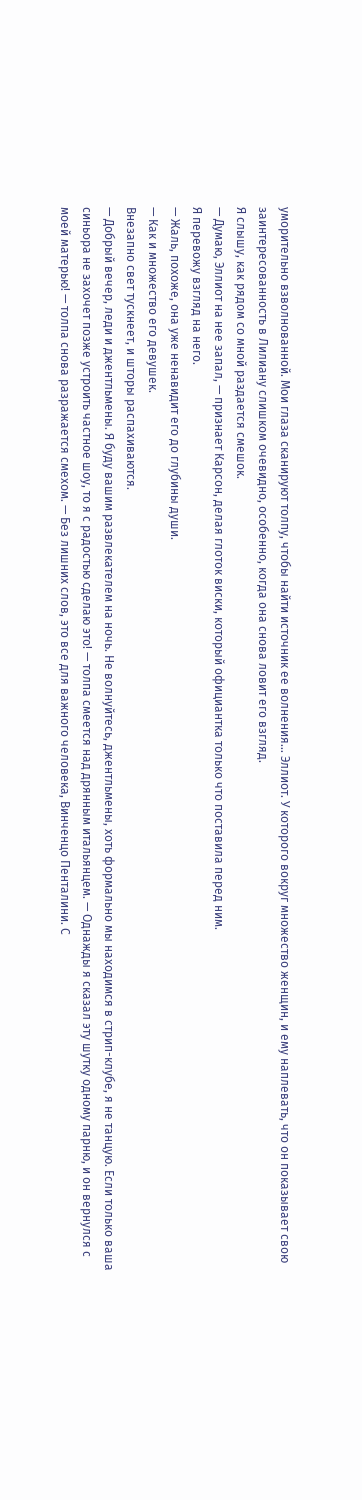уморительно взволнованной. Мои глаза сканируют толпу, чтобы найти источник ее волнения… Эллиот. У которого вокруг множество женщин, и ему наплевать, что он показывает свою заинтересованность в Лилиану слишком очевидно, особенно, когда она снова ловит его взгляд.
Я слышу, как рядом со мной раздается смешок.
— Думаю, Эллиот на нее запал, — признает Карсон, делая глоток виски, который официантка только что поставила перед ним.
Я перевожу взгляд на него.
— Жаль, похоже, она уже ненавидит его до глубины души.
— Как и множество его девушек.
Внезапно свет тускнеет, и шторы распахиваются.
— Добрый вечер, леди и джентльмены. Я буду вашим развлекателем на ночь. Не волнуйтесь, джентльмены, хоть формально мы находимся в стрип-клубе, я не танцую. Если только ваша синьора не захочет позже устроить частное шоу, то я с радостью сделаю это! — толпа смеется над дрянным итальянцем. — Однажды я сказал эту шутку одному парню, и он вернулся с моей матерью! — толпа снова разражается смехом. — Без лишних слов, это все для важного человека, Винченцо Пенталини. С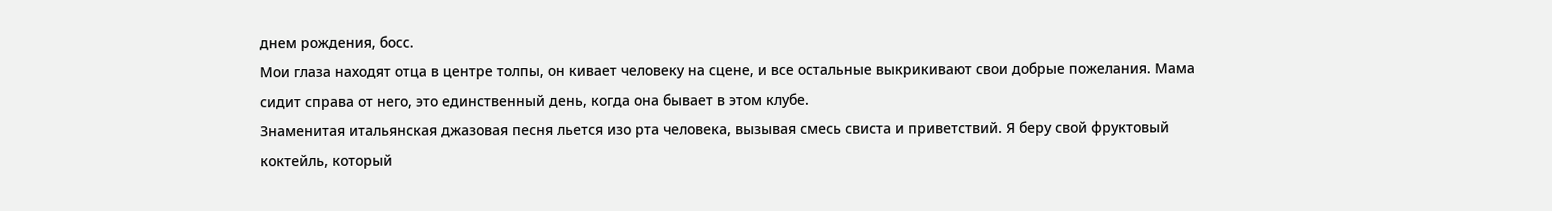днем рождения, босс.
Мои глаза находят отца в центре толпы, он кивает человеку на сцене, и все остальные выкрикивают свои добрые пожелания. Мама сидит справа от него, это единственный день, когда она бывает в этом клубе.
Знаменитая итальянская джазовая песня льется изо рта человека, вызывая смесь свиста и приветствий. Я беру свой фруктовый коктейль, который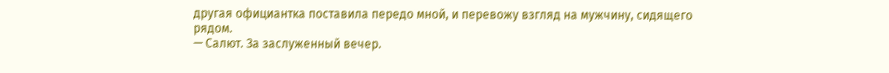другая официантка поставила передо мной, и перевожу взгляд на мужчину, сидящего рядом.
— Салют. За заслуженный вечер.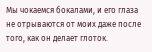Мы чокаемся бокалами, и его глаза не отрываются от моих даже после того, как он делает глоток.